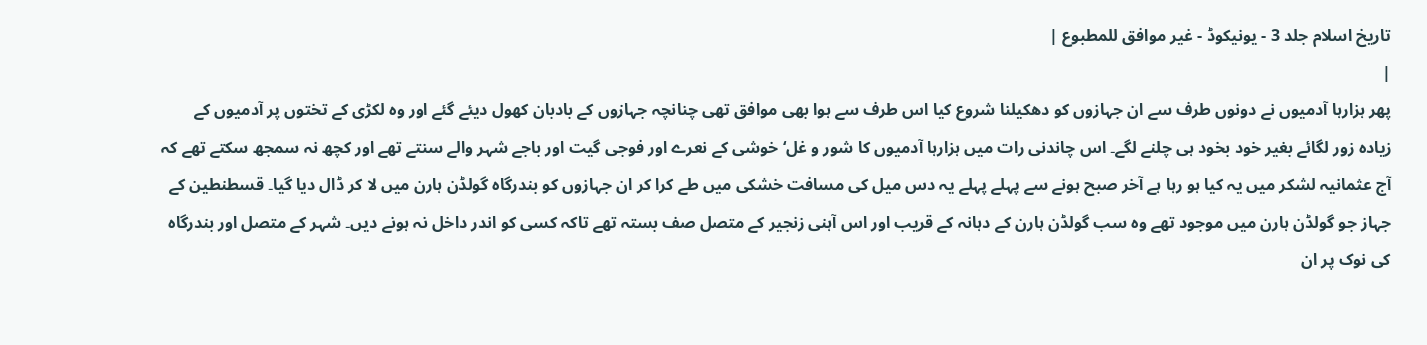تاریخ اسلام جلد 3 - یونیکوڈ - غیر موافق للمطبوع |
|
پھر ہزارہا آدمیوں نے دونوں طرف سے ان جہازوں کو دھکیلنا شروع کیا اس طرف سے ہوا بھی موافق تھی چنانچہ جہازوں کے بادبان کھول دیئے گئے اور وہ لکڑی کے تختوں پر آدمیوں کے زیادہ زور لگائے بغیر خود بخود ہی چلنے لگے۔ اس چاندنی رات میں ہزارہا آدمیوں کا شور و غل‘ خوشی کے نعرے اور فوجی گیت اور باجے شہر والے سنتے تھے اور کچھ نہ سمجھ سکتے تھے کہ آج عثمانیہ لشکر میں یہ کیا ہو رہا ہے آخر صبح ہونے سے پہلے پہلے یہ دس میل کی مسافت خشکی میں طے کرا کر ان جہازوں کو بندرگاہ گولڈن ہارن میں لا کر ڈال دیا گیا۔ قسطنطین کے جہاز جو گولڈن ہارن میں موجود تھے وہ سب گولڈن ہارن کے دہانہ کے قریب اور اس آہنی زنجیر کے متصل صف بستہ تھے تاکہ کسی کو اندر داخل نہ ہونے دیں۔ شہر کے متصل اور بندرگاہ کی نوک پر ان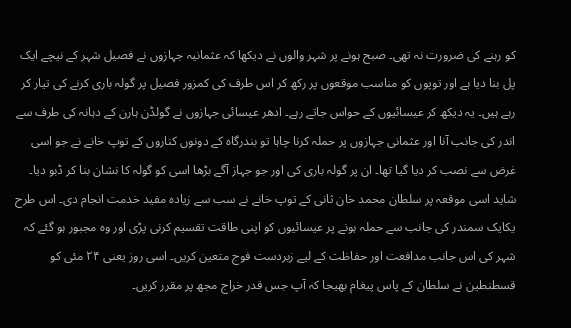کو رہنے کی ضرورت نہ تھی۔ صبح ہونے پر شہر والوں نے دیکھا کہ عثمانیہ جہازوں نے فصیل شہر کے نیچے ایک پل بنا دیا ہے اور توپوں کو مناسب موقعوں پر رکھ کر اس طرف کی کمزور فصیل پر گولہ باری کرنے کی تیار کر رہے ہیں۔ یہ دیکھ کر عیسائیوں کے حواس جاتے رہے۔ ادھر عیسائی جہازوں نے گولڈن ہارن کے دہانہ کی طرف سے اندر کی جانب آنا اور عثمانی جہازوں پر حملہ کرنا چاہا تو بندرگاہ کے دونوں کناروں کے توپ خانے نے جو اسی غرض سے نصب کر دیا گیا تھا۔ ان پر گولہ باری کی اور جو جہاز آگے بڑھا اسی کو گولہ کا نشان بنا کر ڈبو دیا۔ شاید اسی موقعہ پر سلطان محمد خان ثانی کے توپ خانے نے سب سے زیادہ مفید خدمت انجام دی۔ اس طرح یکایک سمندر کی جانب سے حملہ ہونے پر عیسائیوں کو اپنی طاقت تقسیم کرنی پڑی اور وہ مجبور ہو گئے کہ شہر کی اس جانب مدافعت اور حفاظت کے لیے زبردست فوج متعین کریں۔ اسی روز یعنی ۲۴ مئی کو قسطنطین نے سلطان کے پاس پیغام بھیجا کہ آپ جس قدر خراج مجھ پر مقرر کریں۔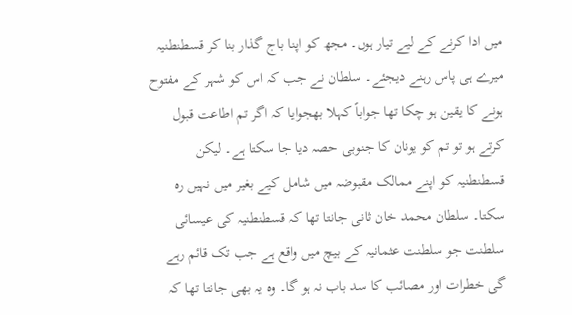میں ادا کرنے کے لیے تیار ہوں۔ مجھ کو اپنا باج گذار بنا کر قسطنطنیہ میرے ہی پاس رہنے دیجئے۔ سلطان نے جب کہ اس کو شہر کے مفتوح ہونے کا یقین ہو چکا تھا جواباً کہلا بھجوایا کہ اگر تم اطاعت قبول کرتے ہو تو تم کو یونان کا جنوبی حصہ دیا جا سکتا ہے۔ لیکن قسطنطنیہ کو اپنے ممالک مقبوضہ میں شامل کیے بغیر میں نہیں رہ سکتا۔ سلطان محمد خان ثانی جانتا تھا کہ قسطنطنیہ کی عیسائی سلطنت جو سلطنت عثمانیہ کے بیچ میں واقع ہے جب تک قائم رہے گی خطرات اور مصائب کا سد باب نہ ہو گا۔ وہ یہ بھی جانتا تھا کہ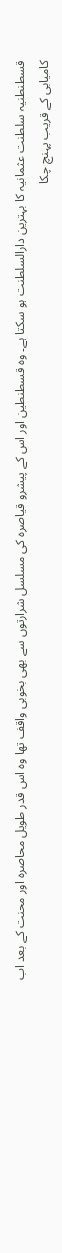قسطنطنیہ سلطنت عثمانیہ کا بہترین دارالسلطنت ہو سکتا ہے۔ وہ قسطنطین اور اس کے پیشرو قیاصرہ کی مسلسل شرارتوں سے بھی بخوبی واقف تھا وہ اس قدر طویل محاصرہ اور محنت کے بعد اب کامیابی کے قریب پہنچ چکا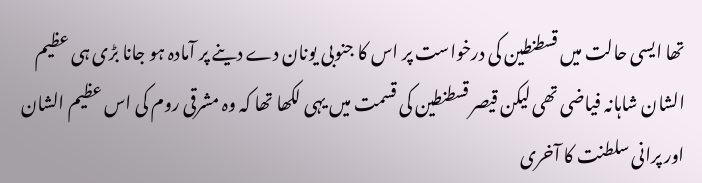تھا ایسی حالت میں قسطنطین کی درخواست پر اس کا جنوبی یونان دے دینے پر آمادہ ہو جانا بڑی ہی عظیم الشان شاہانہ فیاضی تھی لیکن قیصر قسطنطین کی قسمت میں یہی لکھا تھا کہ وہ مشرقی روم کی اس عظیم الشان اور پرانی سلطنت کا آخری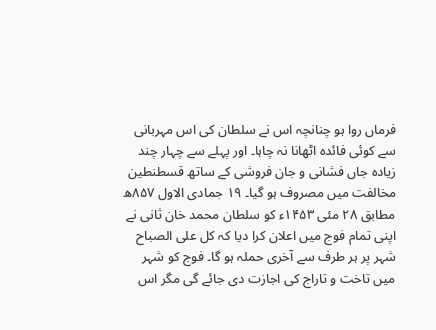فرماں روا ہو چنانچہ اس نے سلطان کی اس مہربانی سے کوئی فائدہ اٹھانا نہ چاہا۔ اور پہلے سے چہار چند زیادہ جاں فشانی و جان فروشی کے ساتھ قسطنطین مخالفت میں مصروف ہو گیا۔ ۱۹ جمادی الاول ۸۵۷ھ مطابق ۲۸ مئی ۱۴۵۳ء کو سلطان محمد خان ثانی نے اپنی تمام فوج میں اعلان کرا دیا کہ کل علی الصباح شہر پر ہر طرف سے آخری حملہ ہو گا۔ فوج کو شہر میں تاخت و تاراج کی اجازت دی جائے گی مگر اس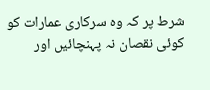شرط پر کہ وہ سرکاری عمارات کو کوئی نقصان نہ پہنچائیں اور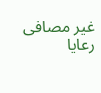غیر مصافی رعایا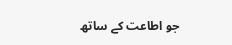جو اطاعت کے ساتھ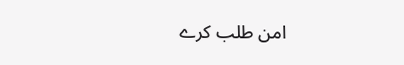امن طلب کرے